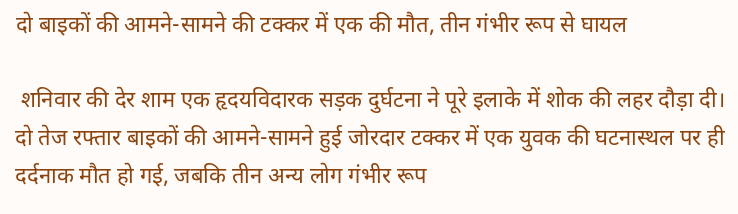दो बाइकों की आमने-सामने की टक्कर में एक की मौत, तीन गंभीर रूप से घायल

 शनिवार की देर शाम एक हृदयविदारक सड़क दुर्घटना ने पूरे इलाके में शोक की लहर दौड़ा दी। दो तेज रफ्तार बाइकों की आमने-सामने हुई जोरदार टक्कर में एक युवक की घटनास्थल पर ही दर्दनाक मौत हो गई, जबकि तीन अन्य लोग गंभीर रूप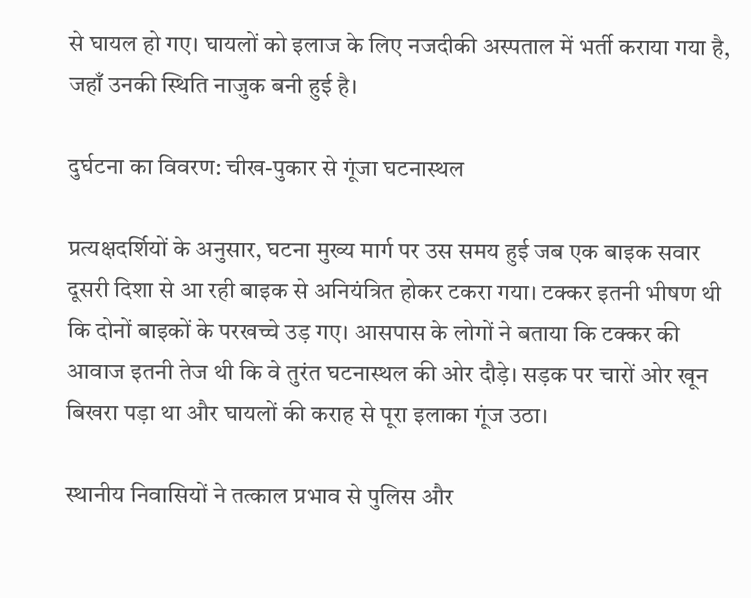से घायल हो गए। घायलों को इलाज के लिए नजदीकी अस्पताल में भर्ती कराया गया है, जहाँ उनकी स्थिति नाजुक बनी हुई है।

दुर्घटना का विवरण: चीख-पुकार से गूंजा घटनास्थल

प्रत्यक्षदर्शियों के अनुसार, घटना मुख्य मार्ग पर उस समय हुई जब एक बाइक सवार दूसरी दिशा से आ रही बाइक से अनियंत्रित होकर टकरा गया। टक्कर इतनी भीषण थी कि दोनों बाइकों के परखच्चे उड़ गए। आसपास के लोगों ने बताया कि टक्कर की आवाज इतनी तेज थी कि वे तुरंत घटनास्थल की ओर दौड़े। सड़क पर चारों ओर खून बिखरा पड़ा था और घायलों की कराह से पूरा इलाका गूंज उठा।

स्थानीय निवासियों ने तत्काल प्रभाव से पुलिस और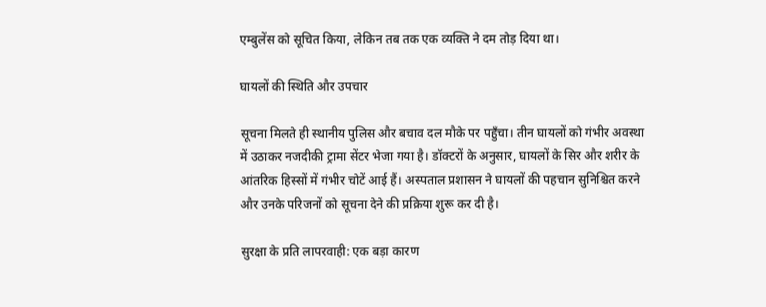एम्बुलेंस को सूचित किया, लेकिन तब तक एक व्यक्ति ने दम तोड़ दिया था।

घायलों की स्थिति और उपचार

सूचना मिलते ही स्थानीय पुलिस और बचाव दल मौके पर पहुँचा। तीन घायलों को गंभीर अवस्था में उठाकर नजदीकी ट्रामा सेंटर भेजा गया है। डॉक्टरों के अनुसार, घायलों के सिर और शरीर के आंतरिक हिस्सों में गंभीर चोटें आई हैं। अस्पताल प्रशासन ने घायलों की पहचान सुनिश्चित करने और उनके परिजनों को सूचना देने की प्रक्रिया शुरू कर दी है।

सुरक्षा के प्रति लापरवाही: एक बड़ा कारण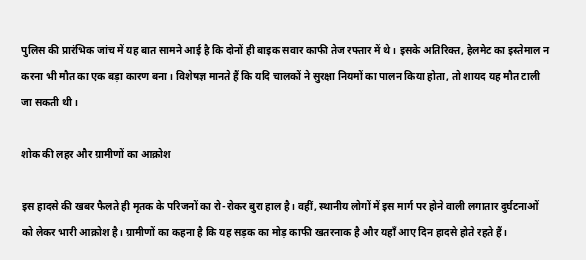पुलिस की प्रारंभिक जांच में यह बात सामने आई है कि दोनों ही बाइक सवार काफी तेज रफ्तार में थे। इसके अतिरिक्त, हेलमेट का इस्तेमाल न करना भी मौत का एक बड़ा कारण बना। विशेषज्ञ मानते हैं कि यदि चालकों ने सुरक्षा नियमों का पालन किया होता, तो शायद यह मौत टाली जा सकती थी।

शोक की लहर और ग्रामीणों का आक्रोश

इस हादसे की खबर फैलते ही मृतक के परिजनों का रो-रोकर बुरा हाल है। वहीं, स्थानीय लोगों में इस मार्ग पर होने वाली लगातार दुर्घटनाओं को लेकर भारी आक्रोश है। ग्रामीणों का कहना है कि यह सड़क का मोड़ काफी खतरनाक है और यहाँ आए दिन हादसे होते रहते हैं।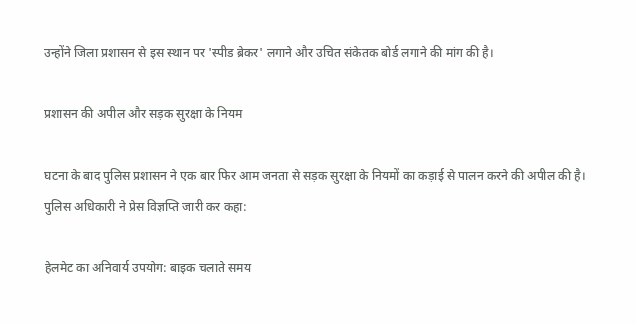उन्होंने जिला प्रशासन से इस स्थान पर 'स्पीड ब्रेकर' लगाने और उचित संकेतक बोर्ड लगाने की मांग की है।

प्रशासन की अपील और सड़क सुरक्षा के नियम

घटना के बाद पुलिस प्रशासन ने एक बार फिर आम जनता से सड़क सुरक्षा के नियमों का कड़ाई से पालन करने की अपील की है। पुलिस अधिकारी ने प्रेस विज्ञप्ति जारी कर कहा:

हेलमेट का अनिवार्य उपयोग: बाइक चलाते समय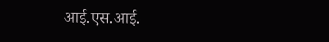आई.एस.आई.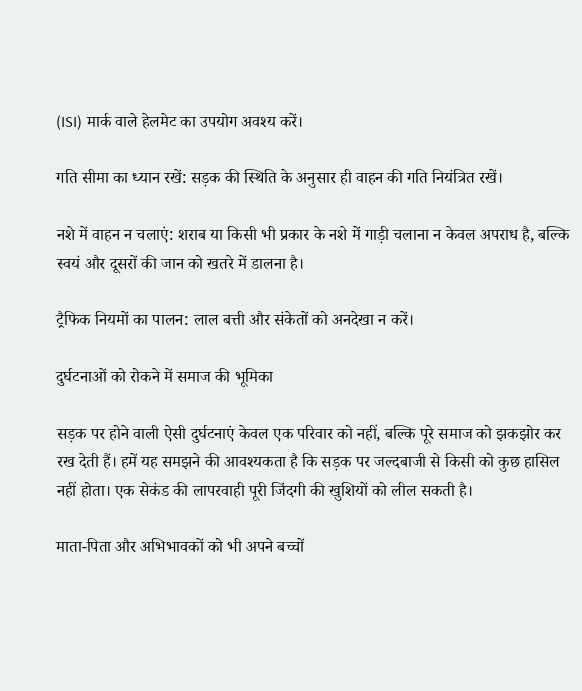(ISI) मार्क वाले हेलमेट का उपयोग अवश्य करें।

गति सीमा का ध्यान रखें: सड़क की स्थिति के अनुसार ही वाहन की गति नियंत्रित रखें।

नशे में वाहन न चलाएं: शराब या किसी भी प्रकार के नशे में गाड़ी चलाना न केवल अपराध है, बल्कि स्वयं और दूसरों की जान को खतरे में डालना है।

ट्रैफिक नियमों का पालन: लाल बत्ती और संकेतों को अनदेखा न करें।

दुर्घटनाओं को रोकने में समाज की भूमिका

सड़क पर होने वाली ऐसी दुर्घटनाएं केवल एक परिवार को नहीं, बल्कि पूरे समाज को झकझोर कर रख देती हैं। हमें यह समझने की आवश्यकता है कि सड़क पर जल्दबाजी से किसी को कुछ हासिल नहीं होता। एक सेकंड की लापरवाही पूरी जिंदगी की खुशियों को लील सकती है।

माता-पिता और अभिभावकों को भी अपने बच्चों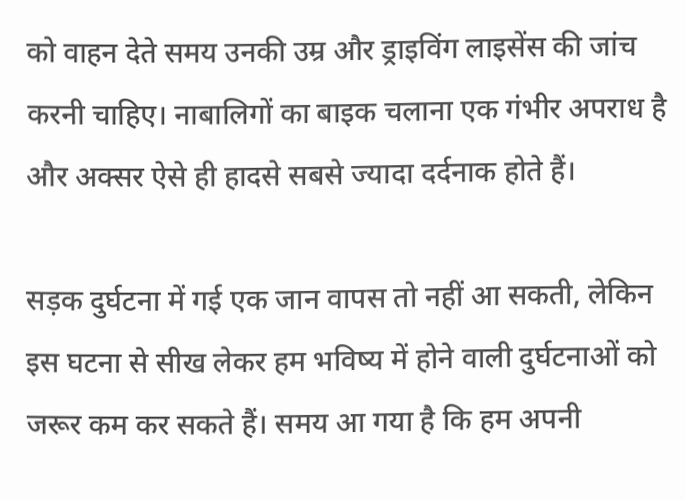को वाहन देते समय उनकी उम्र और ड्राइविंग लाइसेंस की जांच करनी चाहिए। नाबालिगों का बाइक चलाना एक गंभीर अपराध है और अक्सर ऐसे ही हादसे सबसे ज्यादा दर्दनाक होते हैं।

सड़क दुर्घटना में गई एक जान वापस तो नहीं आ सकती, लेकिन इस घटना से सीख लेकर हम भविष्य में होने वाली दुर्घटनाओं को जरूर कम कर सकते हैं। समय आ गया है कि हम अपनी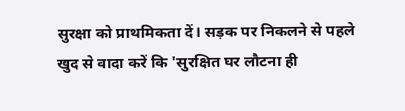सुरक्षा को प्राथमिकता दें। सड़क पर निकलने से पहले खुद से वादा करें कि 'सुरक्षित घर लौटना ही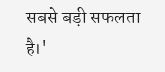सबसे बड़ी सफलता है।'